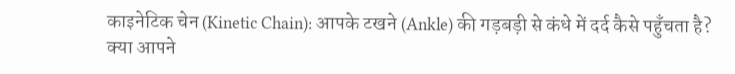काइनेटिक चेन (Kinetic Chain): आपके टखने (Ankle) की गड़बड़ी से कंधे में दर्द कैसे पहुँचता है?
क्या आपने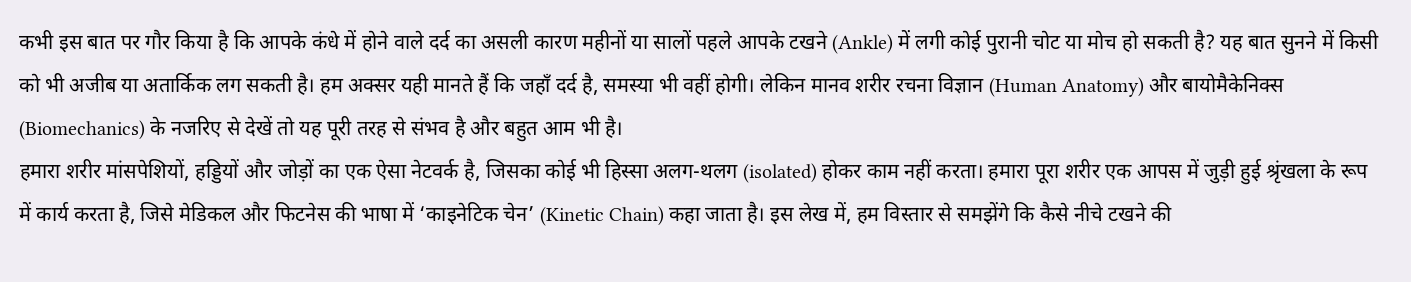कभी इस बात पर गौर किया है कि आपके कंधे में होने वाले दर्द का असली कारण महीनों या सालों पहले आपके टखने (Ankle) में लगी कोई पुरानी चोट या मोच हो सकती है? यह बात सुनने में किसी को भी अजीब या अतार्किक लग सकती है। हम अक्सर यही मानते हैं कि जहाँ दर्द है, समस्या भी वहीं होगी। लेकिन मानव शरीर रचना विज्ञान (Human Anatomy) और बायोमैकेनिक्स (Biomechanics) के नजरिए से देखें तो यह पूरी तरह से संभव है और बहुत आम भी है।
हमारा शरीर मांसपेशियों, हड्डियों और जोड़ों का एक ऐसा नेटवर्क है, जिसका कोई भी हिस्सा अलग-थलग (isolated) होकर काम नहीं करता। हमारा पूरा शरीर एक आपस में जुड़ी हुई श्रृंखला के रूप में कार्य करता है, जिसे मेडिकल और फिटनेस की भाषा में ‘काइनेटिक चेन’ (Kinetic Chain) कहा जाता है। इस लेख में, हम विस्तार से समझेंगे कि कैसे नीचे टखने की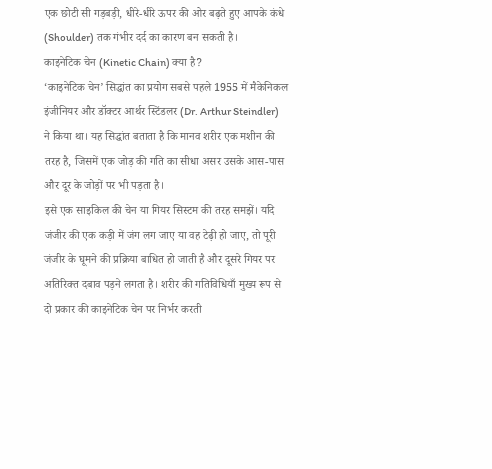एक छोटी सी गड़बड़ी, धीरे-धीरे ऊपर की ओर बढ़ते हुए आपके कंधे (Shoulder) तक गंभीर दर्द का कारण बन सकती है।
काइनेटिक चेन (Kinetic Chain) क्या है?
‘काइनेटिक चेन’ सिद्धांत का प्रयोग सबसे पहले 1955 में मैकेनिकल इंजीनियर और डॉक्टर आर्थर स्टिंडलर (Dr. Arthur Steindler) ने किया था। यह सिद्धांत बताता है कि मानव शरीर एक मशीन की तरह है, जिसमें एक जोड़ की गति का सीधा असर उसके आस-पास और दूर के जोड़ों पर भी पड़ता है।
इसे एक साइकिल की चेन या गियर सिस्टम की तरह समझें। यदि जंजीर की एक कड़ी में जंग लग जाए या वह टेढ़ी हो जाए, तो पूरी जंजीर के घूमने की प्रक्रिया बाधित हो जाती है और दूसरे गियर पर अतिरिक्त दबाव पड़ने लगता है। शरीर की गतिविधियाँ मुख्य रूप से दो प्रकार की काइनेटिक चेन पर निर्भर करती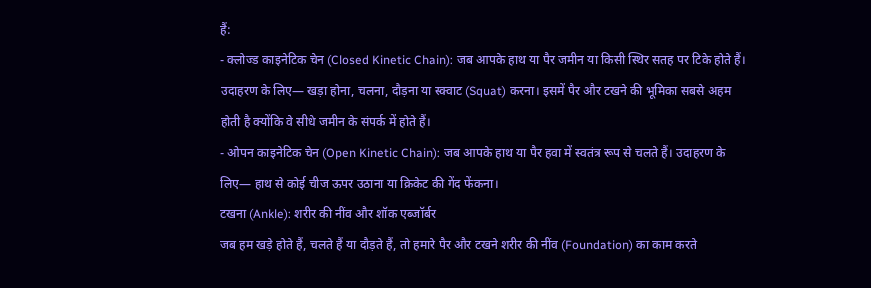हैं:
- क्लोज्ड काइनेटिक चेन (Closed Kinetic Chain): जब आपके हाथ या पैर जमीन या किसी स्थिर सतह पर टिके होते हैं। उदाहरण के लिए— खड़ा होना, चलना, दौड़ना या स्क्वाट (Squat) करना। इसमें पैर और टखने की भूमिका सबसे अहम होती है क्योंकि वे सीधे जमीन के संपर्क में होते हैं।
- ओपन काइनेटिक चेन (Open Kinetic Chain): जब आपके हाथ या पैर हवा में स्वतंत्र रूप से चलते हैं। उदाहरण के लिए— हाथ से कोई चीज ऊपर उठाना या क्रिकेट की गेंद फेंकना।
टखना (Ankle): शरीर की नींव और शॉक एब्जॉर्बर
जब हम खड़े होते हैं, चलते हैं या दौड़ते हैं, तो हमारे पैर और टखने शरीर की नींव (Foundation) का काम करते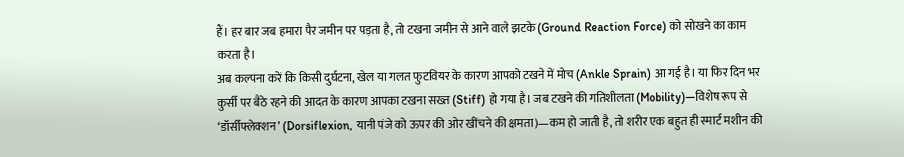हैं। हर बार जब हमारा पैर जमीन पर पड़ता है, तो टखना जमीन से आने वाले झटके (Ground Reaction Force) को सोखने का काम करता है।
अब कल्पना करें कि किसी दुर्घटना, खेल या गलत फुटवियर के कारण आपको टखने में मोच (Ankle Sprain) आ गई है। या फिर दिन भर कुर्सी पर बैठे रहने की आदत के कारण आपका टखना सख्त (Stiff) हो गया है। जब टखने की गतिशीलता (Mobility)—विशेष रूप से ‘डॉर्सीफ्लेक्शन’ (Dorsiflexion, यानी पंजे को ऊपर की ओर खींचने की क्षमता)—कम हो जाती है, तो शरीर एक बहुत ही स्मार्ट मशीन की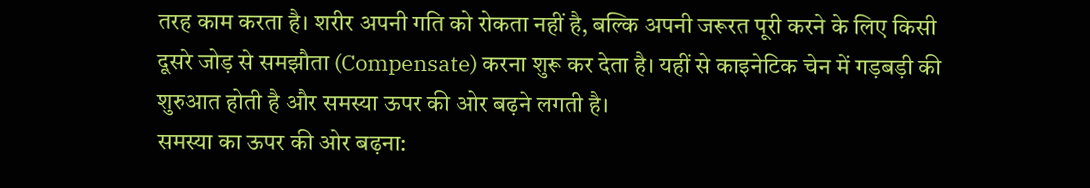तरह काम करता है। शरीर अपनी गति को रोकता नहीं है, बल्कि अपनी जरूरत पूरी करने के लिए किसी दूसरे जोड़ से समझौता (Compensate) करना शुरू कर देता है। यहीं से काइनेटिक चेन में गड़बड़ी की शुरुआत होती है और समस्या ऊपर की ओर बढ़ने लगती है।
समस्या का ऊपर की ओर बढ़ना: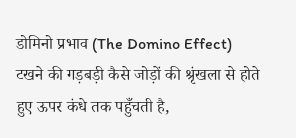डोमिनो प्रभाव (The Domino Effect)
टखने की गड़बड़ी कैसे जोड़ों की श्रृंखला से होते हुए ऊपर कंधे तक पहुँचती है,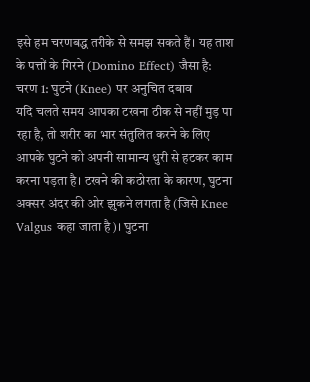इसे हम चरणबद्ध तरीके से समझ सकते हैं। यह ताश के पत्तों के गिरने (Domino Effect) जैसा है:
चरण 1: घुटने (Knee) पर अनुचित दबाव
यदि चलते समय आपका टखना ठीक से नहीं मुड़ पा रहा है, तो शरीर का भार संतुलित करने के लिए आपके घुटने को अपनी सामान्य धुरी से हटकर काम करना पड़ता है। टखने की कठोरता के कारण, घुटना अक्सर अंदर की ओर झुकने लगता है (जिसे Knee Valgus कहा जाता है)। घुटना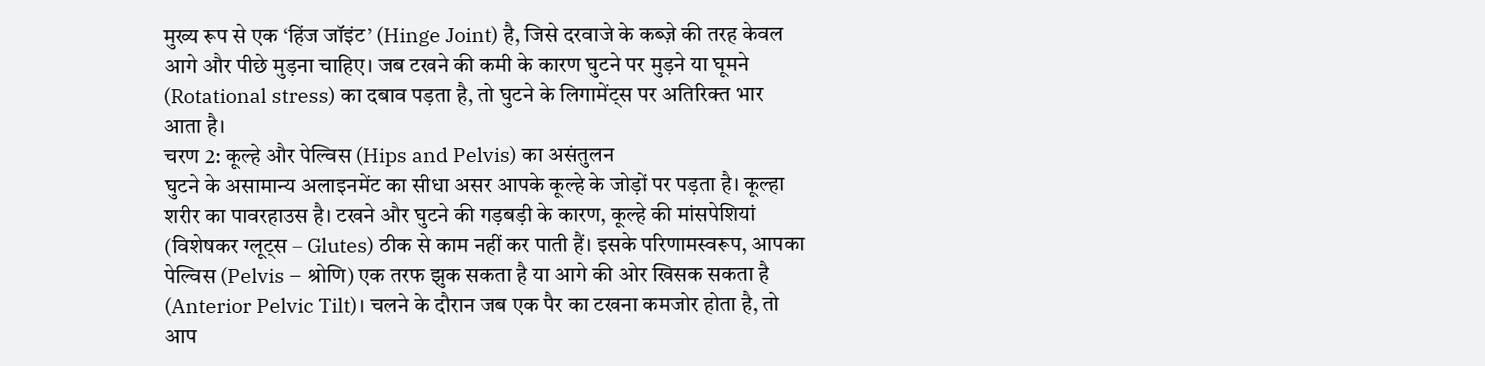मुख्य रूप से एक ‘हिंज जॉइंट’ (Hinge Joint) है, जिसे दरवाजे के कब्ज़े की तरह केवल आगे और पीछे मुड़ना चाहिए। जब टखने की कमी के कारण घुटने पर मुड़ने या घूमने (Rotational stress) का दबाव पड़ता है, तो घुटने के लिगामेंट्स पर अतिरिक्त भार आता है।
चरण 2: कूल्हे और पेल्विस (Hips and Pelvis) का असंतुलन
घुटने के असामान्य अलाइनमेंट का सीधा असर आपके कूल्हे के जोड़ों पर पड़ता है। कूल्हा शरीर का पावरहाउस है। टखने और घुटने की गड़बड़ी के कारण, कूल्हे की मांसपेशियां (विशेषकर ग्लूट्स – Glutes) ठीक से काम नहीं कर पाती हैं। इसके परिणामस्वरूप, आपका पेल्विस (Pelvis – श्रोणि) एक तरफ झुक सकता है या आगे की ओर खिसक सकता है (Anterior Pelvic Tilt)। चलने के दौरान जब एक पैर का टखना कमजोर होता है, तो आप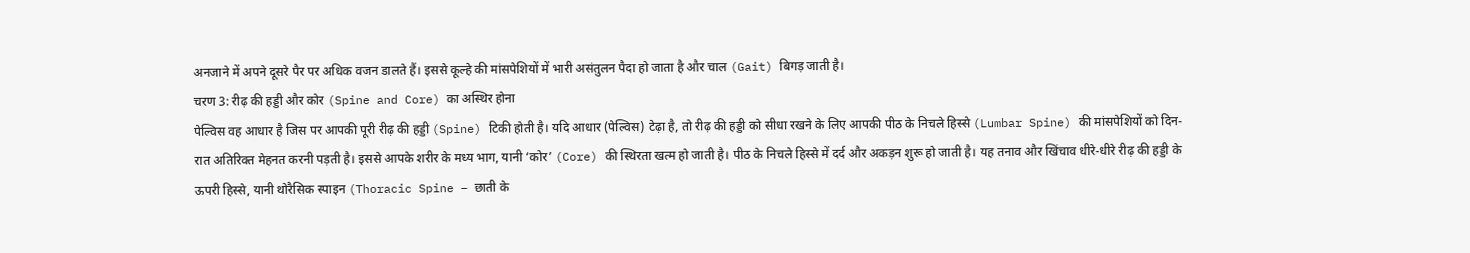अनजाने में अपने दूसरे पैर पर अधिक वजन डालते हैं। इससे कूल्हे की मांसपेशियों में भारी असंतुलन पैदा हो जाता है और चाल (Gait) बिगड़ जाती है।
चरण 3: रीढ़ की हड्डी और कोर (Spine and Core) का अस्थिर होना
पेल्विस वह आधार है जिस पर आपकी पूरी रीढ़ की हड्डी (Spine) टिकी होती है। यदि आधार (पेल्विस) टेढ़ा है, तो रीढ़ की हड्डी को सीधा रखने के लिए आपकी पीठ के निचले हिस्से (Lumbar Spine) की मांसपेशियों को दिन-रात अतिरिक्त मेहनत करनी पड़ती है। इससे आपके शरीर के मध्य भाग, यानी ‘कोर’ (Core) की स्थिरता खत्म हो जाती है। पीठ के निचले हिस्से में दर्द और अकड़न शुरू हो जाती है। यह तनाव और खिंचाव धीरे-धीरे रीढ़ की हड्डी के ऊपरी हिस्से, यानी थोरैसिक स्पाइन (Thoracic Spine – छाती के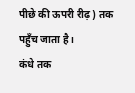पीछे की ऊपरी रीढ़) तक पहुँच जाता है।
कंधे तक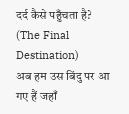दर्द कैसे पहुँचता है? (The Final Destination)
अब हम उस बिंदु पर आ गए हैं जहाँ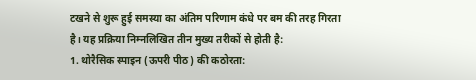टखने से शुरू हुई समस्या का अंतिम परिणाम कंधे पर बम की तरह गिरता है। यह प्रक्रिया निम्नलिखित तीन मुख्य तरीकों से होती है:
1. थोरैसिक स्पाइन (ऊपरी पीठ) की कठोरता: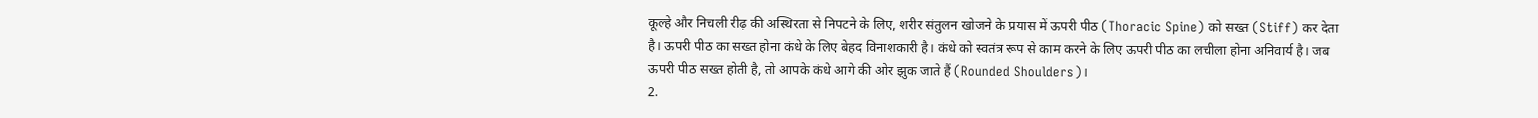कूल्हे और निचली रीढ़ की अस्थिरता से निपटने के लिए, शरीर संतुलन खोजने के प्रयास में ऊपरी पीठ (Thoracic Spine) को सख्त (Stiff) कर देता है। ऊपरी पीठ का सख्त होना कंधे के लिए बेहद विनाशकारी है। कंधे को स्वतंत्र रूप से काम करने के लिए ऊपरी पीठ का लचीला होना अनिवार्य है। जब ऊपरी पीठ सख्त होती है, तो आपके कंधे आगे की ओर झुक जाते हैं (Rounded Shoulders)।
2.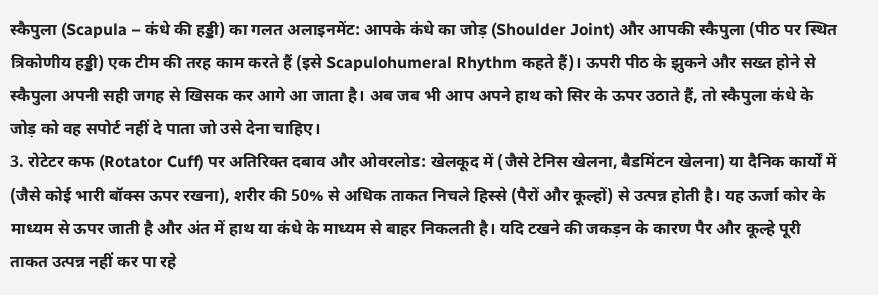स्कैपुला (Scapula – कंधे की हड्डी) का गलत अलाइनमेंट: आपके कंधे का जोड़ (Shoulder Joint) और आपकी स्कैपुला (पीठ पर स्थित त्रिकोणीय हड्डी) एक टीम की तरह काम करते हैं (इसे Scapulohumeral Rhythm कहते हैं)। ऊपरी पीठ के झुकने और सख्त होने से स्कैपुला अपनी सही जगह से खिसक कर आगे आ जाता है। अब जब भी आप अपने हाथ को सिर के ऊपर उठाते हैं, तो स्कैपुला कंधे के जोड़ को वह सपोर्ट नहीं दे पाता जो उसे देना चाहिए।
3. रोटेटर कफ (Rotator Cuff) पर अतिरिक्त दबाव और ओवरलोड: खेलकूद में (जैसे टेनिस खेलना, बैडमिंटन खेलना) या दैनिक कार्यों में (जैसे कोई भारी बॉक्स ऊपर रखना), शरीर की 50% से अधिक ताकत निचले हिस्से (पैरों और कूल्हों) से उत्पन्न होती है। यह ऊर्जा कोर के माध्यम से ऊपर जाती है और अंत में हाथ या कंधे के माध्यम से बाहर निकलती है। यदि टखने की जकड़न के कारण पैर और कूल्हे पूरी ताकत उत्पन्न नहीं कर पा रहे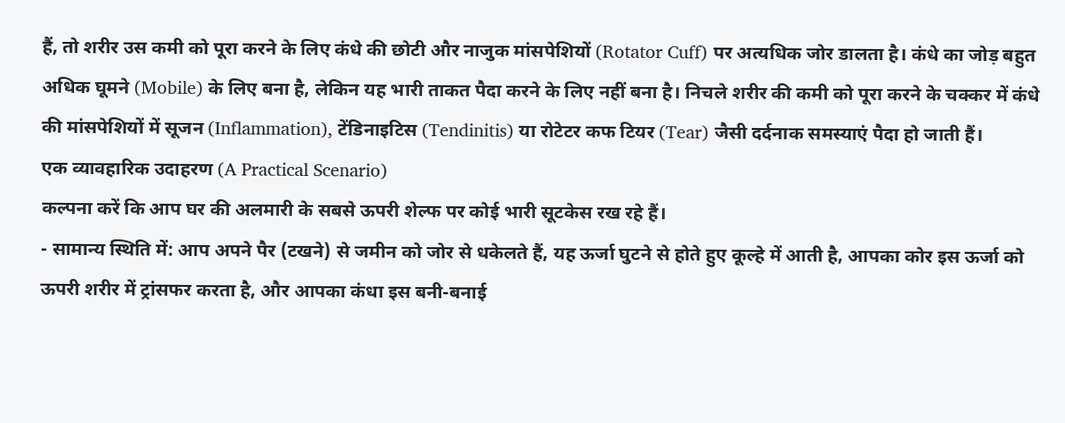हैं, तो शरीर उस कमी को पूरा करने के लिए कंधे की छोटी और नाजुक मांसपेशियों (Rotator Cuff) पर अत्यधिक जोर डालता है। कंधे का जोड़ बहुत अधिक घूमने (Mobile) के लिए बना है, लेकिन यह भारी ताकत पैदा करने के लिए नहीं बना है। निचले शरीर की कमी को पूरा करने के चक्कर में कंधे की मांसपेशियों में सूजन (Inflammation), टेंडिनाइटिस (Tendinitis) या रोटेटर कफ टियर (Tear) जैसी दर्दनाक समस्याएं पैदा हो जाती हैं।
एक व्यावहारिक उदाहरण (A Practical Scenario)
कल्पना करें कि आप घर की अलमारी के सबसे ऊपरी शेल्फ पर कोई भारी सूटकेस रख रहे हैं।
- सामान्य स्थिति में: आप अपने पैर (टखने) से जमीन को जोर से धकेलते हैं, यह ऊर्जा घुटने से होते हुए कूल्हे में आती है, आपका कोर इस ऊर्जा को ऊपरी शरीर में ट्रांसफर करता है, और आपका कंधा इस बनी-बनाई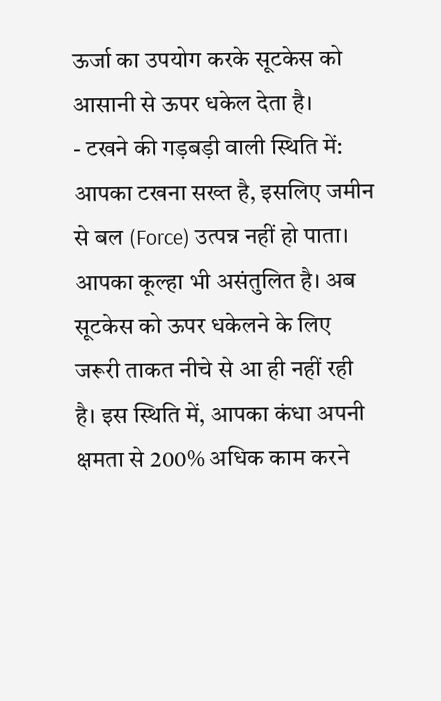ऊर्जा का उपयोग करके सूटकेस को आसानी से ऊपर धकेल देता है।
- टखने की गड़बड़ी वाली स्थिति में: आपका टखना सख्त है, इसलिए जमीन से बल (Force) उत्पन्न नहीं हो पाता। आपका कूल्हा भी असंतुलित है। अब सूटकेस को ऊपर धकेलने के लिए जरूरी ताकत नीचे से आ ही नहीं रही है। इस स्थिति में, आपका कंधा अपनी क्षमता से 200% अधिक काम करने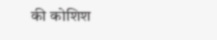की कोशिश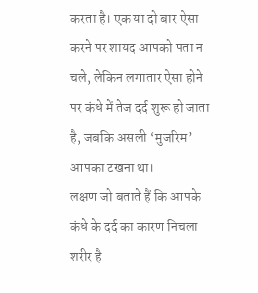करता है। एक या दो बार ऐसा करने पर शायद आपको पता न चले, लेकिन लगातार ऐसा होने पर कंधे में तेज दर्द शुरू हो जाता है, जबकि असली ‘मुजरिम’ आपका टखना था।
लक्षण जो बताते हैं कि आपके कंधे के दर्द का कारण निचला शरीर है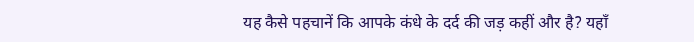यह कैसे पहचानें कि आपके कंधे के दर्द की जड़ कहीं और है? यहाँ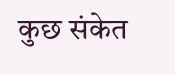कुछ संकेत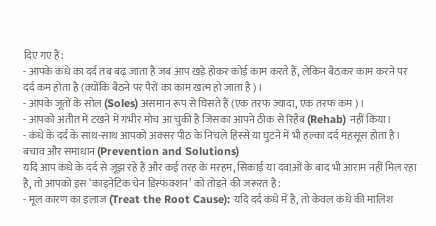दिए गए हैं:
- आपके कंधे का दर्द तब बढ़ जाता है जब आप खड़े होकर कोई काम करते हैं, लेकिन बैठकर काम करने पर दर्द कम होता है (क्योंकि बैठने पर पैरों का काम खत्म हो जाता है)।
- आपके जूतों के सोल (Soles) असमान रूप से घिसते हैं (एक तरफ ज्यादा, एक तरफ कम)।
- आपको अतीत में टखने में गंभीर मोच आ चुकी है जिसका आपने ठीक से रिहैब (Rehab) नहीं किया।
- कंधे के दर्द के साथ-साथ आपको अक्सर पीठ के निचले हिस्से या घुटने में भी हल्का दर्द महसूस होता है।
बचाव और समाधान (Prevention and Solutions)
यदि आप कंधे के दर्द से जूझ रहे हैं और कई तरह के मरहम, सिकाई या दवाओं के बाद भी आराम नहीं मिल रहा है, तो आपको इस ‘काइनेटिक चेन डिस्फंक्शन’ को तोड़ने की जरूरत है:
- मूल कारण का इलाज (Treat the Root Cause): यदि दर्द कंधे में है, तो केवल कंधे की मालिश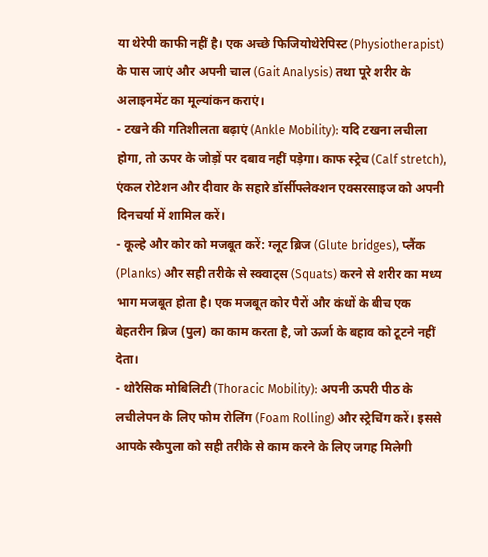या थेरेपी काफी नहीं है। एक अच्छे फिजियोथेरेपिस्ट (Physiotherapist) के पास जाएं और अपनी चाल (Gait Analysis) तथा पूरे शरीर के अलाइनमेंट का मूल्यांकन कराएं।
- टखने की गतिशीलता बढ़ाएं (Ankle Mobility): यदि टखना लचीला होगा, तो ऊपर के जोड़ों पर दबाव नहीं पड़ेगा। काफ स्ट्रेच (Calf stretch), एंकल रोटेशन और दीवार के सहारे डॉर्सीफ्लेक्शन एक्सरसाइज को अपनी दिनचर्या में शामिल करें।
- कूल्हे और कोर को मजबूत करें: ग्लूट ब्रिज (Glute bridges), प्लैंक (Planks) और सही तरीके से स्क्वाट्स (Squats) करने से शरीर का मध्य भाग मजबूत होता है। एक मजबूत कोर पैरों और कंधों के बीच एक बेहतरीन ब्रिज (पुल) का काम करता है, जो ऊर्जा के बहाव को टूटने नहीं देता।
- थोरैसिक मोबिलिटी (Thoracic Mobility): अपनी ऊपरी पीठ के लचीलेपन के लिए फोम रोलिंग (Foam Rolling) और स्ट्रेचिंग करें। इससे आपके स्कैपुला को सही तरीके से काम करने के लिए जगह मिलेगी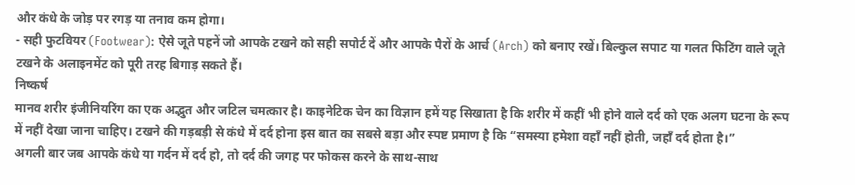और कंधे के जोड़ पर रगड़ या तनाव कम होगा।
- सही फुटवियर (Footwear): ऐसे जूते पहनें जो आपके टखने को सही सपोर्ट दें और आपके पैरों के आर्च (Arch) को बनाए रखें। बिल्कुल सपाट या गलत फिटिंग वाले जूते टखने के अलाइनमेंट को पूरी तरह बिगाड़ सकते हैं।
निष्कर्ष
मानव शरीर इंजीनियरिंग का एक अद्भुत और जटिल चमत्कार है। काइनेटिक चेन का विज्ञान हमें यह सिखाता है कि शरीर में कहीं भी होने वाले दर्द को एक अलग घटना के रूप में नहीं देखा जाना चाहिए। टखने की गड़बड़ी से कंधे में दर्द होना इस बात का सबसे बड़ा और स्पष्ट प्रमाण है कि “समस्या हमेशा वहाँ नहीं होती, जहाँ दर्द होता है।”
अगली बार जब आपके कंधे या गर्दन में दर्द हो, तो दर्द की जगह पर फोकस करने के साथ-साथ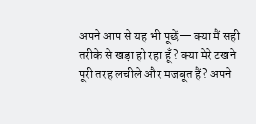अपने आप से यह भी पूछें— क्या मैं सही तरीके से खड़ा हो रहा हूँ? क्या मेरे टखने पूरी तरह लचीले और मजबूत हैं? अपने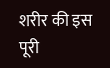शरीर की इस पूरी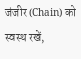जंजीर (Chain) को स्वस्थ रखें,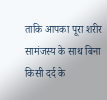ताकि आपका पूरा शरीर सामंजस्य के साथ बिना किसी दर्द के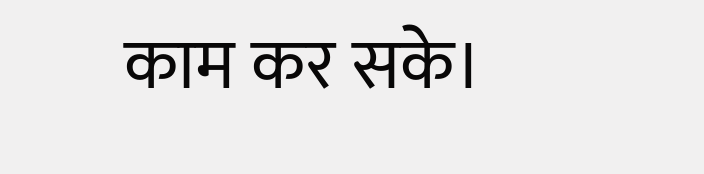काम कर सके।